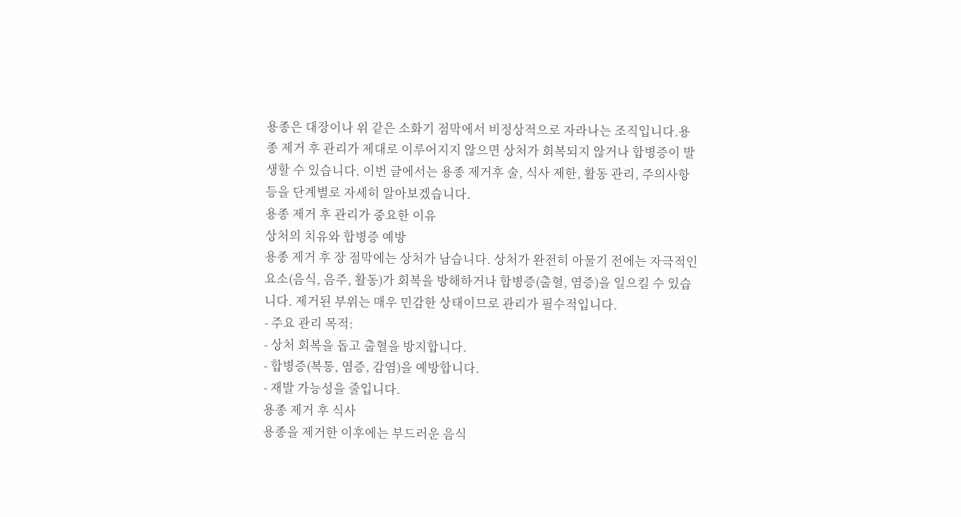용종은 대장이나 위 같은 소화기 점막에서 비정상적으로 자라나는 조직입니다.용종 제거 후 관리가 제대로 이루어지지 않으면 상처가 회복되지 않거나 합병증이 발생할 수 있습니다. 이번 글에서는 용종 제거후 술, 식사 제한, 활동 관리, 주의사항 등을 단계별로 자세히 알아보겠습니다.
용종 제거 후 관리가 중요한 이유
상처의 치유와 합병증 예방
용종 제거 후 장 점막에는 상처가 남습니다. 상처가 완전히 아물기 전에는 자극적인 요소(음식, 음주, 활동)가 회복을 방해하거나 합병증(출혈, 염증)을 일으킬 수 있습니다. 제거된 부위는 매우 민감한 상태이므로 관리가 필수적입니다.
- 주요 관리 목적:
- 상처 회복을 돕고 출혈을 방지합니다.
- 합병증(복통, 염증, 감염)을 예방합니다.
- 재발 가능성을 줄입니다.
용종 제거 후 식사
용종을 제거한 이후에는 부드러운 음식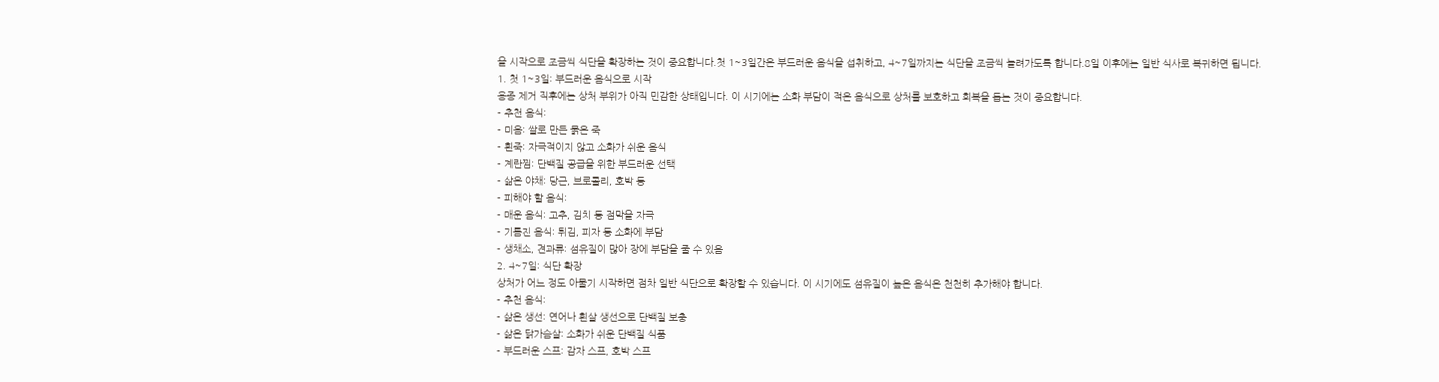을 시작으로 조금씩 식단을 확장하는 것이 중요합니다.첫 1~3일간은 부드러운 음식을 섭취하고, 4~7일까지는 식단을 조금씩 늘려가도록 합니다.8일 이후에는 일반 식사로 복귀하면 됩니다.
1. 첫 1~3일: 부드러운 음식으로 시작
용종 제거 직후에는 상처 부위가 아직 민감한 상태입니다. 이 시기에는 소화 부담이 적은 음식으로 상처를 보호하고 회복을 돕는 것이 중요합니다.
- 추천 음식:
- 미음: 쌀로 만든 묽은 죽
- 흰죽: 자극적이지 않고 소화가 쉬운 음식
- 계란찜: 단백질 공급을 위한 부드러운 선택
- 삶은 야채: 당근, 브로콜리, 호박 등
- 피해야 할 음식:
- 매운 음식: 고추, 김치 등 점막을 자극
- 기름진 음식: 튀김, 피자 등 소화에 부담
- 생채소, 견과류: 섬유질이 많아 장에 부담을 줄 수 있음
2. 4~7일: 식단 확장
상처가 어느 정도 아물기 시작하면 점차 일반 식단으로 확장할 수 있습니다. 이 시기에도 섬유질이 높은 음식은 천천히 추가해야 합니다.
- 추천 음식:
- 삶은 생선: 연어나 흰살 생선으로 단백질 보충
- 삶은 닭가슴살: 소화가 쉬운 단백질 식품
- 부드러운 스프: 감자 스프, 호박 스프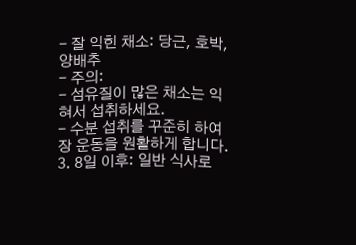- 잘 익힌 채소: 당근, 호박, 양배추
- 주의:
- 섬유질이 많은 채소는 익혀서 섭취하세요.
- 수분 섭취를 꾸준히 하여 장 운동을 원활하게 합니다.
3. 8일 이후: 일반 식사로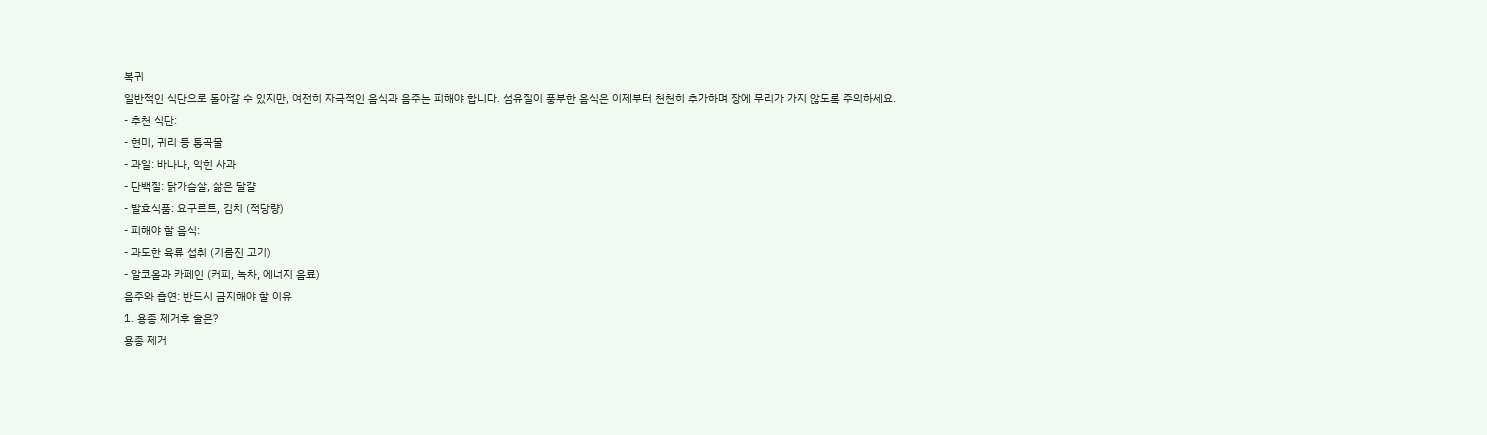복귀
일반적인 식단으로 돌아갈 수 있지만, 여전히 자극적인 음식과 음주는 피해야 합니다. 섬유질이 풍부한 음식은 이제부터 천천히 추가하며 장에 무리가 가지 않도록 주의하세요.
- 추천 식단:
- 현미, 귀리 등 통곡물
- 과일: 바나나, 익힌 사과
- 단백질: 닭가슴살, 삶은 달걀
- 발효식품: 요구르트, 김치 (적당량)
- 피해야 할 음식:
- 과도한 육류 섭취 (기름진 고기)
- 알코올과 카페인 (커피, 녹차, 에너지 음료)
음주와 흡연: 반드시 금지해야 할 이유
1. 용종 제거후 술은?
용종 제거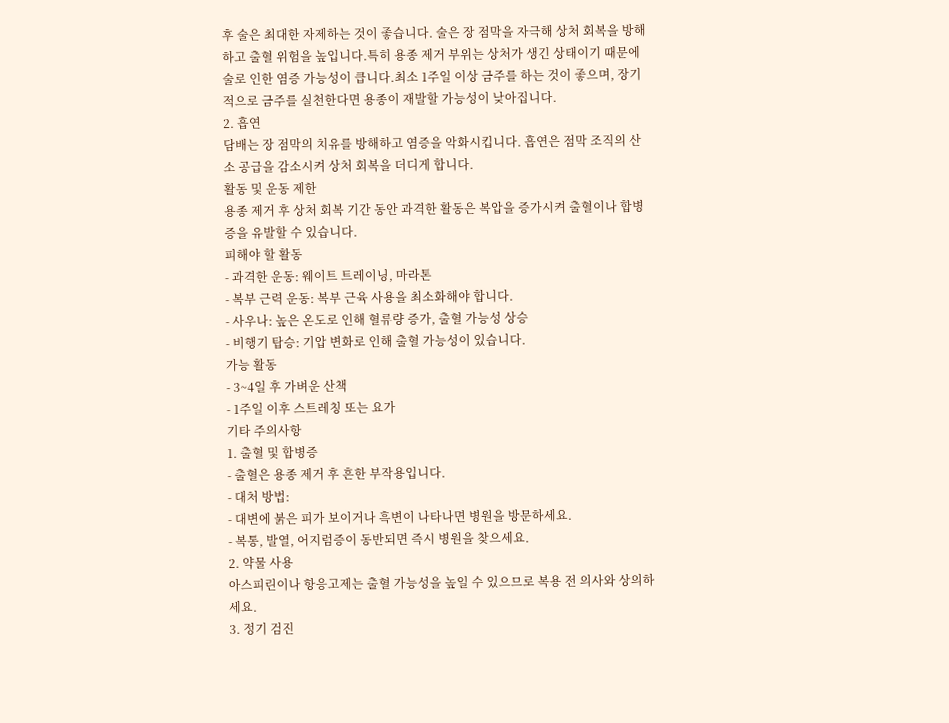후 술은 최대한 자제하는 것이 좋습니다. 술은 장 점막을 자극해 상처 회복을 방해하고 출혈 위험을 높입니다.특히 용종 제거 부위는 상처가 생긴 상태이기 때문에 술로 인한 염증 가능성이 큽니다.최소 1주일 이상 금주를 하는 것이 좋으며, 장기적으로 금주를 실천한다면 용종이 재발할 가능성이 낮아집니다.
2. 흡연
담배는 장 점막의 치유를 방해하고 염증을 악화시킵니다. 흡연은 점막 조직의 산소 공급을 감소시켜 상처 회복을 더디게 합니다.
활동 및 운동 제한
용종 제거 후 상처 회복 기간 동안 과격한 활동은 복압을 증가시켜 출혈이나 합병증을 유발할 수 있습니다.
피해야 할 활동
- 과격한 운동: 웨이트 트레이닝, 마라톤
- 복부 근력 운동: 복부 근육 사용을 최소화해야 합니다.
- 사우나: 높은 온도로 인해 혈류량 증가, 출혈 가능성 상승
- 비행기 탑승: 기압 변화로 인해 출혈 가능성이 있습니다.
가능 활동
- 3~4일 후 가벼운 산책
- 1주일 이후 스트레칭 또는 요가
기타 주의사항
1. 출혈 및 합병증
- 출혈은 용종 제거 후 흔한 부작용입니다.
- 대처 방법:
- 대변에 붉은 피가 보이거나 흑변이 나타나면 병원을 방문하세요.
- 복통, 발열, 어지럼증이 동반되면 즉시 병원을 찾으세요.
2. 약물 사용
아스피린이나 항응고제는 출혈 가능성을 높일 수 있으므로 복용 전 의사와 상의하세요.
3. 정기 검진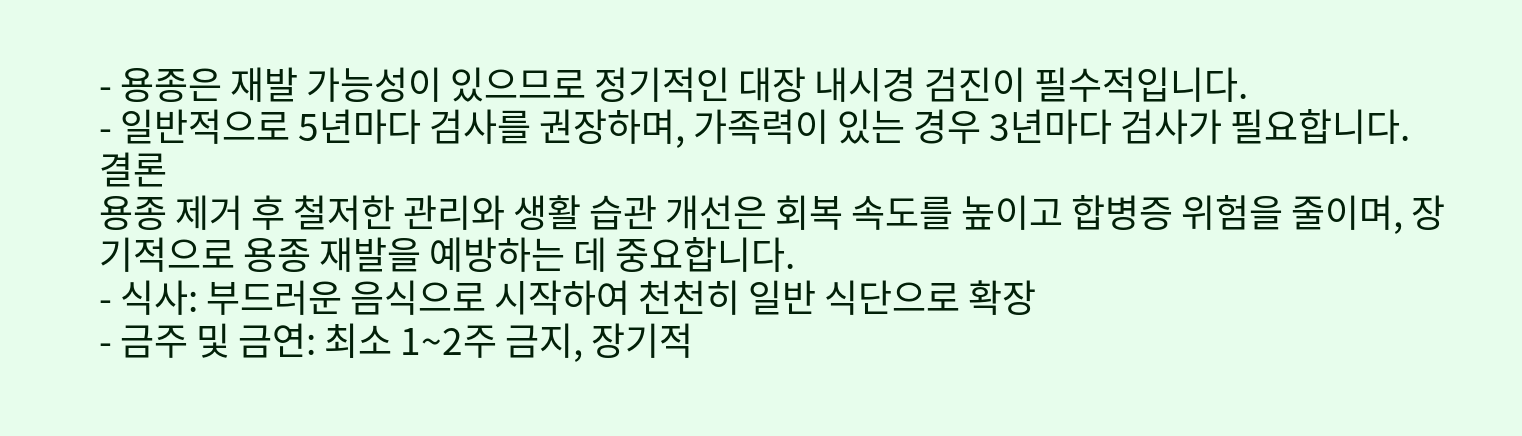- 용종은 재발 가능성이 있으므로 정기적인 대장 내시경 검진이 필수적입니다.
- 일반적으로 5년마다 검사를 권장하며, 가족력이 있는 경우 3년마다 검사가 필요합니다.
결론
용종 제거 후 철저한 관리와 생활 습관 개선은 회복 속도를 높이고 합병증 위험을 줄이며, 장기적으로 용종 재발을 예방하는 데 중요합니다.
- 식사: 부드러운 음식으로 시작하여 천천히 일반 식단으로 확장
- 금주 및 금연: 최소 1~2주 금지, 장기적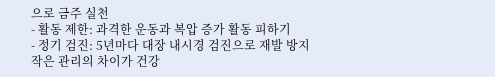으로 금주 실천
- 활동 제한: 과격한 운동과 복압 증가 활동 피하기
- 정기 검진: 5년마다 대장 내시경 검진으로 재발 방지
작은 관리의 차이가 건강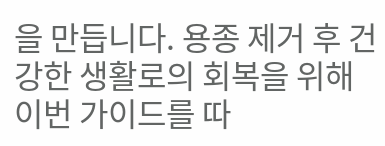을 만듭니다. 용종 제거 후 건강한 생활로의 회복을 위해 이번 가이드를 따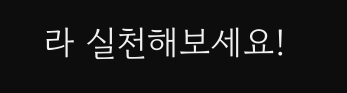라 실천해보세요!